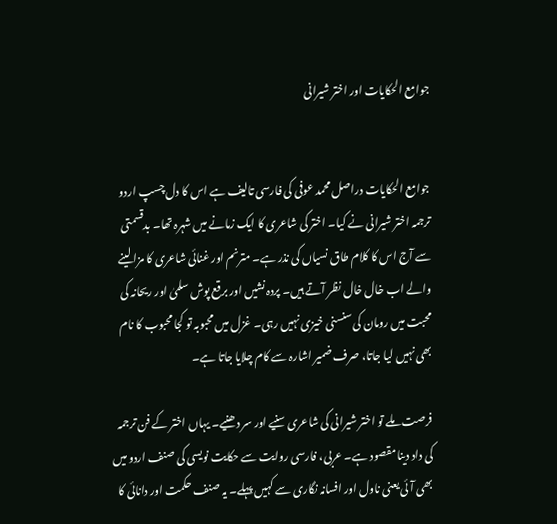جوامع الحکایات اور اختر شیرانی


جوامع الحکایات دراصل محمد عوفی کی فارسی تالیف ہے اس کا دل چسپ اردو ترجمہ اختر شیرانی نے کیا۔ اختر کی شاعری کا ایک زمانے میں شہرہ تھا۔ بدقسمتی سے آج اس کا کلام طاق نسیاں کی نذر ہے۔ مترنم اور غنائی شاعری کا مزا لینے والے اب خال خال نظر آتے ہیں۔ پردہ نشیں اور برقع پوش سلمیٰ اور ریحانہ کی محبت میں رومان کی سنسنی خیزی نہیں رہی۔ غزل میں محبوبہ تو کجا محبوب کا نام بھی نہیں لیا جاتا، صرف ضمیر اشارہ سے کام چلایا جاتا ہے۔

فرصت ملے تو اختر شیرانی کی شاعری سنیے اور سر دھنیے۔ یہاں اختر کے فن ترجمہ کی داد دینا مقصود ہے۔ عربی، فارسی روایت سے حکایت نویسی کی صنف اردو میں بھی آئی یعنی ناول اور افسانہ نگاری سے کہیں پہلے۔ یہ صنف حکمت اور دانائی کا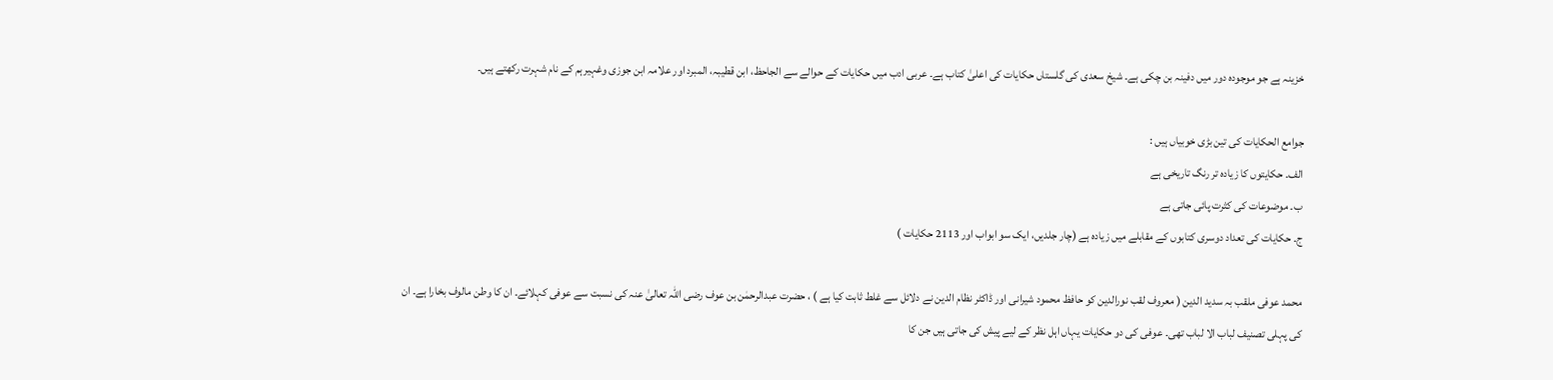خزینہ ہے جو موجودہ دور میں دفینہ بن چکی ہے۔ شیخ سعدی کی گلستاں حکایات کی اعلیٰ کتاب ہے۔ عربی ادب میں حکایات کے حوالے سے الجاحظ، ابن قطیبہ، المبرد اور علامہ ابن جوزی وغہیرہم کے نام شہرت رکھتے ہیں۔

جوامع الحکایات کی تین بڑی خوبیاں ہیں :
الف۔ حکایتوں کا زیادہ تر رنگ تاریخی ہے
ب۔ موضوعات کی کثرت پائی جاتی ہے
ج۔ حکایات کی تعداد دوسری کتابوں کے مقابلے میں زیادہ ہے (چار جلدیں، ایک سو ابواب اور 2113 حکایات )

محمد عوفی ملقب بہ سدید الدین ( معروف لقب نورالدین کو حافظ محمود شیرانی اور ڈاکٹر نظام الدین نے دلائل سے غلط ثابت کیا ہے ) ، حضرت عبدالرحمٰن بن عوف رضی اللہ تعالیٰ عنہ کی نسبت سے عوفی کہلائے۔ ان کا وطن مالوف بخارا ہے۔ ان کی پہلی تصنیف لباب الا لباب تھی۔ عوفی کی دو حکایات یہاں اہل نظر کے لیے پیش کی جاتی ہیں جن کا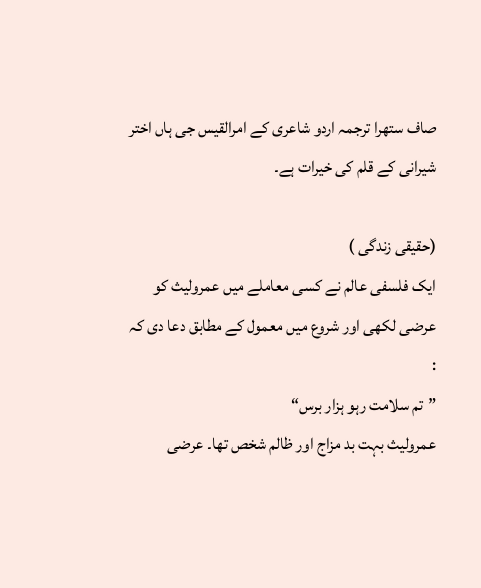صاف ستھرا ترجمہ اردو شاعری کے امرالقیس جی ہاں اختر شیرانی کے قلم کی خیرات ہے۔

(حقیقی زندگی )
ایک فلسفی عالم نے کسی معاملے میں عمرولیث کو عرضی لکھی اور شروع میں معمول کے مطابق دعا دی کہ :
”تم سلامت رہو ہزار برس“
عمرولیث بہت بد مزاج اور ظالم شخص تھا۔ عرضی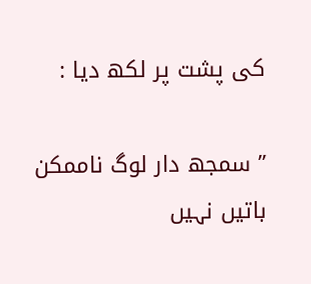کی پشت پر لکھ دیا :

” سمجھ دار لوگ ناممکن باتیں نہیں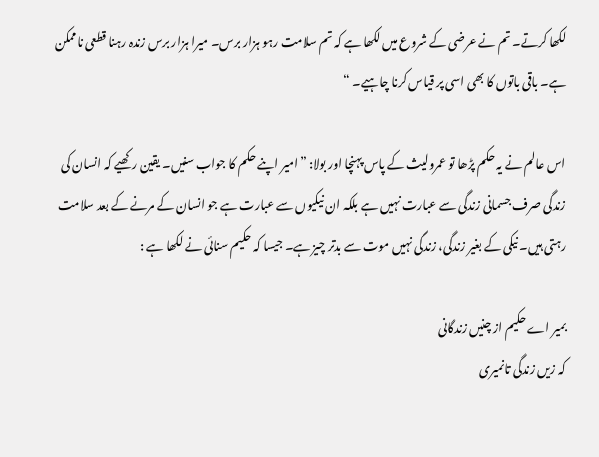لکھا کرتے۔ تم نے عرضی کے شروع میں لکھا ہے کہ تم سلامت رہو ہزار برس۔ میرا ہزار برس زندہ رہنا قطعی ناممکن ہے۔ باقی باتوں کا بھی اسی پر قیاس کرنا چاہیے۔ “

اس عالم نے یہ حکم پڑھا تو عمرولیث کے پاس پہنچا اور بولا: ”امیر اپنے حکم کا جواب سنیں۔ یقین رکھیے کہ انسان کی زندگی صرف جسمانی زندگی سے عبارت نہیں ہے بلکہ ان نیکیوں سے عبارت ہے جو انسان کے مرنے کے بعد سلامت رہتی ہیں۔ نیکی کے بغیر زندگی، زندگی نہیں موت سے بدتر چیز ہے۔ جیسا کہ حکیم سنائی نے لکھا ہے :

بمیر اے حکیم از چنیں زندگانی
کہ زیں زندگی تانمیری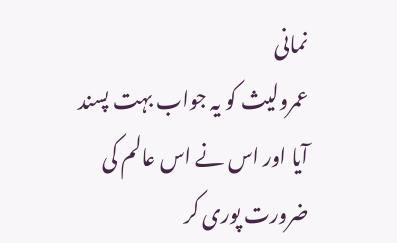نمانی
عمرولیث کو یہ جواب بہت پسند آیا اور اس نے اس عالم کی ضرورت پوری کر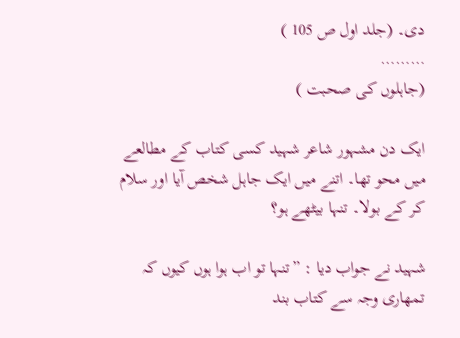دی۔ (جلد اول ص 105 )
………
(جاہلوں کی صحبت )

ایک دن مشہور شاعر شہید کسی کتاب کے مطالعے میں محو تھا۔ اتنے میں ایک جاہل شخص آیا اور سلام کر کے بولا۔ تنہا بیٹھے ہو؟

شہید نے جواب دیا : ”تنہا تو اب ہوا ہوں کیوں کہ تمھاری وجہ سے کتاب بند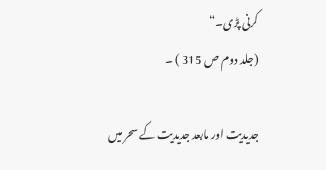کرنی پڑی۔“
(جلد دوم ص 315 ) ۔

جدیدیت اور مابعد جدیدیت کے سحر میں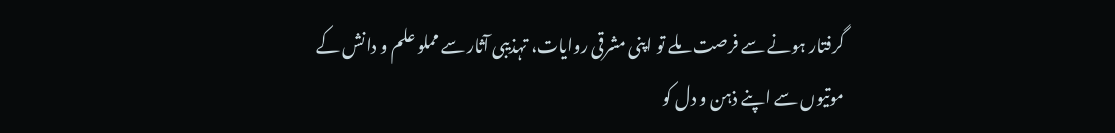گرفتار ہونے سے فرصت ملے تو اپنی مشرقی روایات، تہذیبی آثار سے مملو علم و دانش کے موتیوں سے اپنے ذہن و دل کو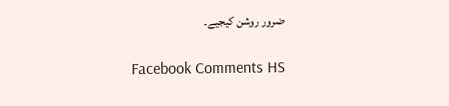ضرور روشن کیجیے۔

Facebook Comments HS